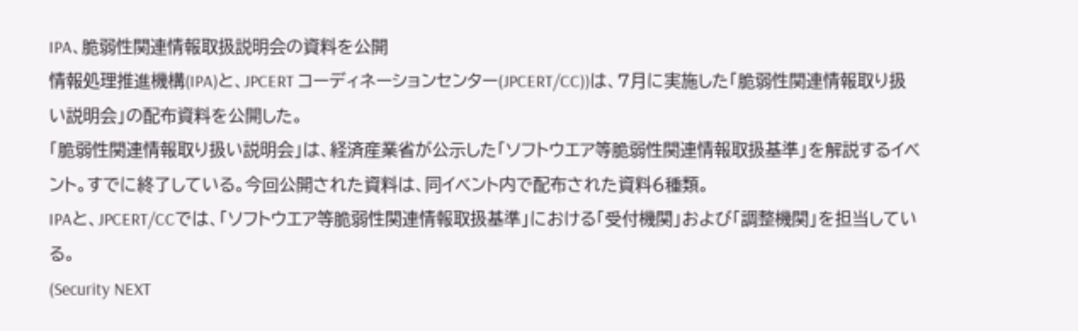IPA、脆弱性関連情報取扱説明会の資料を公開
情報処理推進機構(IPA)と、JPCERT コーディネーションセンター(JPCERT/CC))は、7月に実施した「脆弱性関連情報取り扱い説明会」の配布資料を公開した。
「脆弱性関連情報取り扱い説明会」は、経済産業省が公示した「ソフトウエア等脆弱性関連情報取扱基準」を解説するイベント。すでに終了している。今回公開された資料は、同イベント内で配布された資料6種類。
IPAと、JPCERT/CCでは、「ソフトウエア等脆弱性関連情報取扱基準」における「受付機関」および「調整機関」を担当している。
(Security NEXT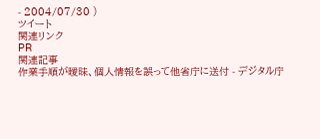- 2004/07/30 )
ツイート
関連リンク
PR
関連記事
作業手順が曖昧、個人情報を誤って他省庁に送付 - デジタル庁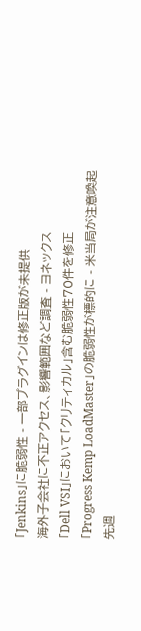「Jenkins」に脆弱性 - 一部プラグインは修正版が未提供
海外子会社に不正アクセス、影響範囲など調査 - ヨネックス
「Dell VSI」において「クリティカル」含む脆弱性70件を修正
「Progress Kemp LoadMaster」の脆弱性が標的に - 米当局が注意喚起
先週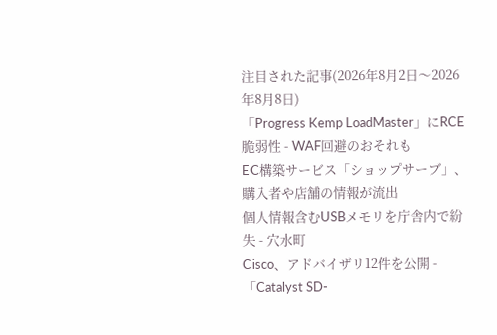注目された記事(2026年8月2日〜2026年8月8日)
「Progress Kemp LoadMaster」にRCE脆弱性 - WAF回避のおそれも
EC構築サービス「ショップサーブ」、購入者や店舗の情報が流出
個人情報含むUSBメモリを庁舎内で紛失 - 穴水町
Cisco、アドバイザリ12件を公開 - 「Catalyst SD-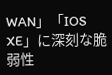WAN」「IOS XE」に深刻な脆弱性